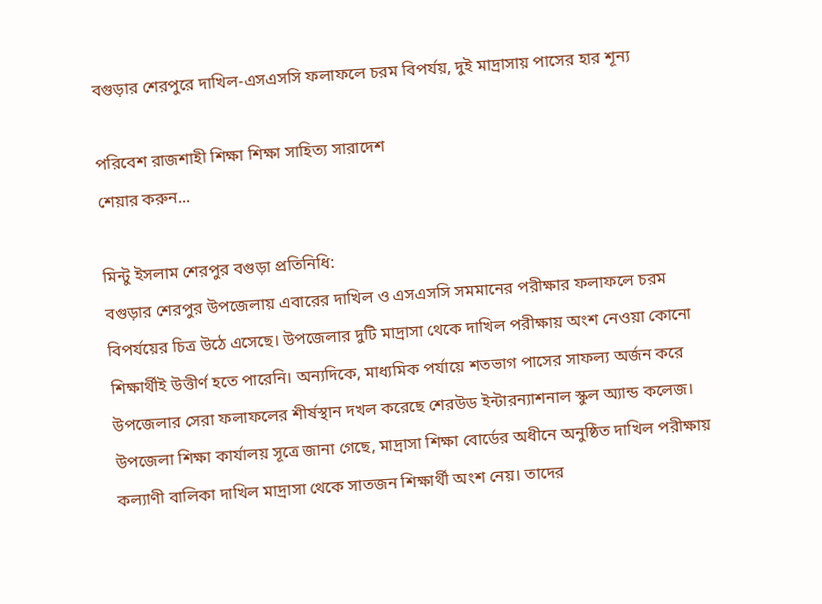বগুড়ার শেরপুরে দাখিল-এসএসসি ফলাফলে চরম বিপর্যয়, দুই মাদ্রাসায় পাসের হার শূন্য

পরিবেশ রাজশাহী শিক্ষা শিক্ষা সাহিত্য সারাদেশ
শেয়ার করুন...

মিন্টু ইসলাম শেরপুর বগুড়া প্রতিনিধি:
বগুড়ার শেরপুর উপজেলায় এবারের দাখিল ও এসএসসি সমমানের পরীক্ষার ফলাফলে চরম বিপর্যয়ের চিত্র উঠে এসেছে। উপজেলার দুটি মাদ্রাসা থেকে দাখিল পরীক্ষায় অংশ নেওয়া কোনো শিক্ষার্থীই উত্তীর্ণ হতে পারেনি। অন্যদিকে, মাধ্যমিক পর্যায়ে শতভাগ পাসের সাফল্য অর্জন করে উপজেলার সেরা ফলাফলের শীর্ষস্থান দখল করেছে শেরউড ইন্টারন্যাশনাল স্কুল অ্যান্ড কলেজ।
উপজেলা শিক্ষা কার্যালয় সূত্রে জানা গেছে, মাদ্রাসা শিক্ষা বোর্ডের অধীনে অনুষ্ঠিত দাখিল পরীক্ষায় কল্যাণী বালিকা দাখিল মাদ্রাসা থেকে সাতজন শিক্ষার্থী অংশ নেয়। তাদের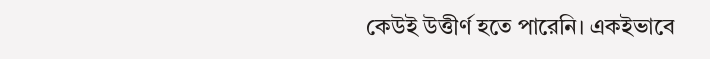কেউই উত্তীর্ণ হতে পারেনি। একইভাবে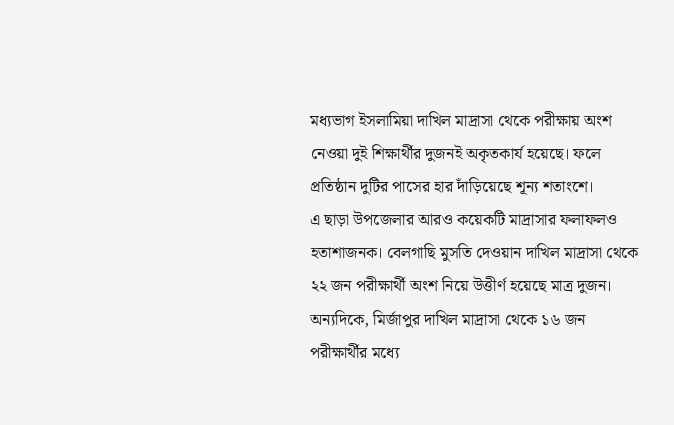মধ্যভাগ ইসলামিয়া দাখিল মাদ্রাসা থেকে পরীক্ষায় অংশ নেওয়া দুই শিক্ষার্থীর দুজনই অকৃতকার্য হয়েছে। ফলে প্রতিষ্ঠান দুটির পাসের হার দাঁড়িয়েছে শূন্য শতাংশে।
এ ছাড়া উপজেলার আরও কয়েকটি মাদ্রাসার ফলাফলও হতাশাজনক। বেলগাছি মুসতি দেওয়ান দাখিল মাদ্রাসা থেকে ২২ জন পরীক্ষার্থী অংশ নিয়ে উত্তীর্ণ হয়েছে মাত্র দুজন। অন্যদিকে, মির্জাপুর দাখিল মাদ্রাসা থেকে ১৬ জন পরীক্ষার্থীর মধ্যে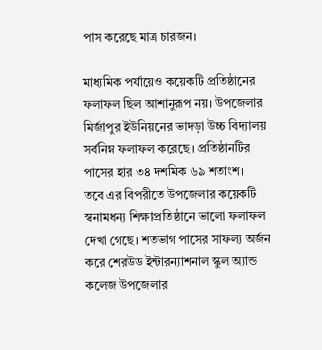পাস করেছে মাত্র চারজন।

মাধ্যমিক পর্যায়েও কয়েকটি প্রতিষ্ঠানের ফলাফল ছিল আশানুরূপ নয়। উপজেলার মির্জাপুর ইউনিয়নের ভাদড়া উচ্চ বিদ্যালয় সর্বনিম্ন ফলাফল করেছে। প্রতিষ্ঠানটির পাসের হার ৩৪ দশমিক ৬৯ শতাংশ।
তবে এর বিপরীতে উপজেলার কয়েকটি স্বনামধন্য শিক্ষাপ্রতিষ্ঠানে ভালো ফলাফল দেখা গেছে। শতভাগ পাসের সাফল্য অর্জন করে শেরউড ইন্টারন্যাশনাল স্কুল অ্যান্ড কলেজ উপজেলার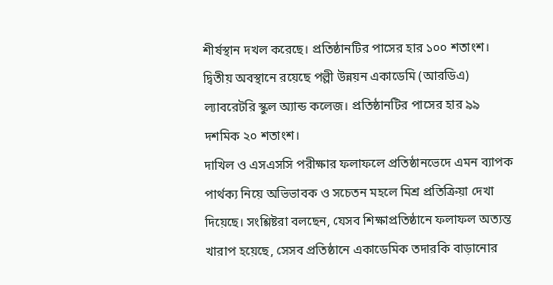শীর্ষস্থান দখল করেছে। প্রতিষ্ঠানটির পাসের হার ১০০ শতাংশ। দ্বিতীয় অবস্থানে রয়েছে পল্লী উন্নয়ন একাডেমি (আরডিএ) ল্যাবরেটরি স্কুল অ্যান্ড কলেজ। প্রতিষ্ঠানটির পাসের হার ৯৯ দশমিক ২০ শতাংশ।
দাখিল ও এসএসসি পরীক্ষার ফলাফলে প্রতিষ্ঠানভেদে এমন ব্যাপক পার্থক্য নিয়ে অভিভাবক ও সচেতন মহলে মিশ্র প্রতিক্রিয়া দেখা দিয়েছে। সংশ্লিষ্টরা বলছেন, যেসব শিক্ষাপ্রতিষ্ঠানে ফলাফল অত্যন্ত খারাপ হয়েছে, সেসব প্রতিষ্ঠানে একাডেমিক তদারকি বাড়ানোর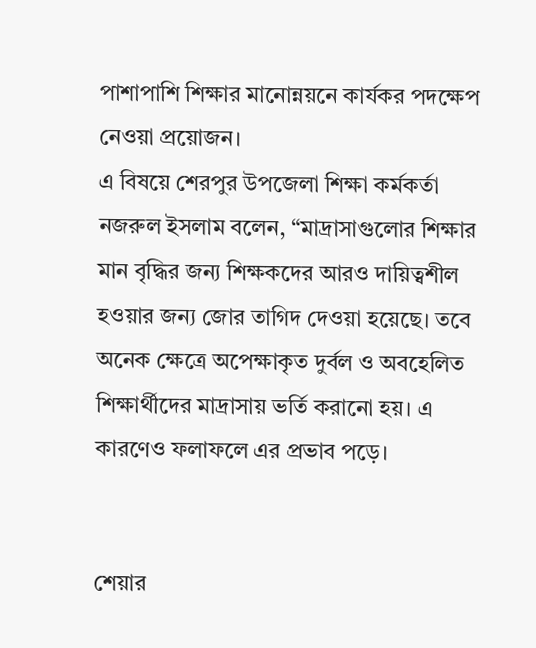পাশাপাশি শিক্ষার মানোন্নয়নে কার্যকর পদক্ষেপ নেওয়া প্রয়োজন।
এ বিষয়ে শেরপুর উপজেলা শিক্ষা কর্মকর্তা নজরুল ইসলাম বলেন, “মাদ্রাসাগুলোর শিক্ষার মান বৃদ্ধির জন্য শিক্ষকদের আরও দায়িত্বশীল হওয়ার জন্য জোর তাগিদ দেওয়া হয়েছে। তবে অনেক ক্ষেত্রে অপেক্ষাকৃত দুর্বল ও অবহেলিত শিক্ষার্থীদের মাদ্রাসায় ভর্তি করানো হয়। এ কারণেও ফলাফলে এর প্রভাব পড়ে।


শেয়ার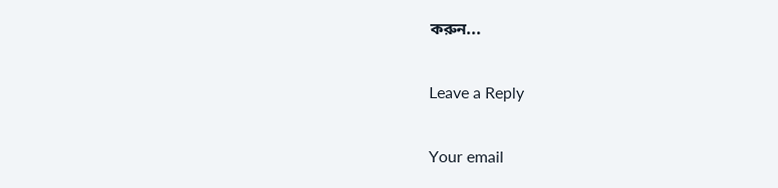করুন...

Leave a Reply

Your email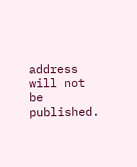address will not be published.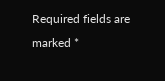Required fields are marked *